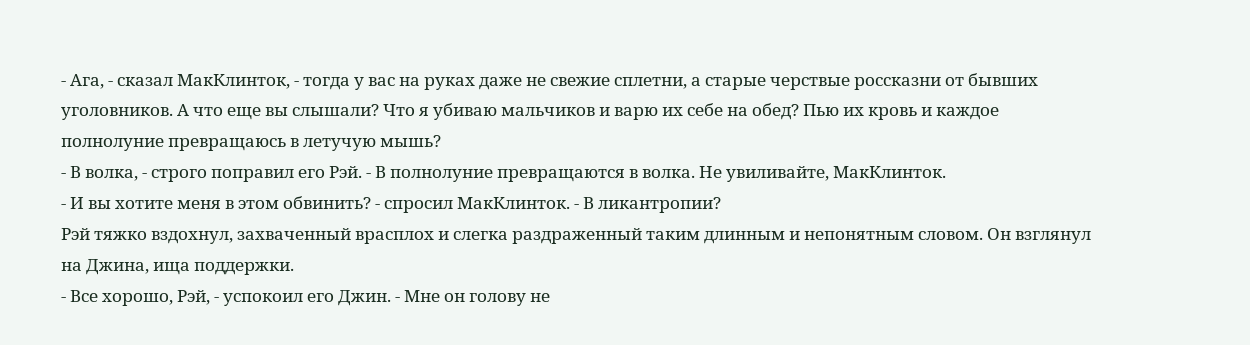- Ага, - сказал МакКлинток, - тогда у вас на руках даже не свежие сплетни, а старые черствые россказни от бывших уголовников. А что еще вы слышали? Что я убиваю мальчиков и варю их себе на обед? Пью их кровь и каждое полнолуние превращаюсь в летучую мышь?
- В волка, - строго поправил его Рэй. - В полнолуние превращаются в волка. Не увиливайте, МакКлинток.
- И вы хотите меня в этом обвинить? - спросил МакКлинток. - В ликантропии?
Рэй тяжко вздохнул, захваченный врасплох и слегка раздраженный таким длинным и непонятным словом. Он взглянул на Джина, ища поддержки.
- Все хорошо, Рэй, - успокоил его Джин. - Мне он голову не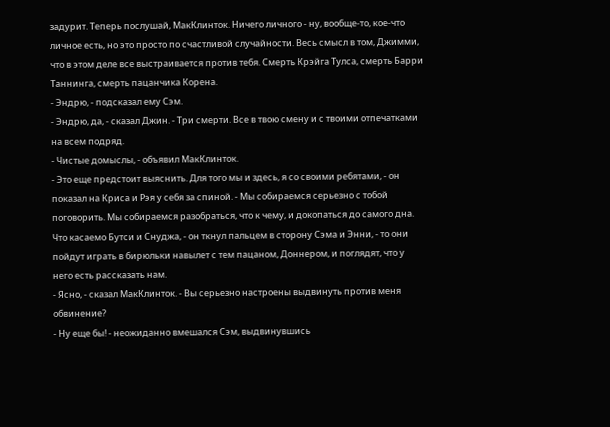задурит. Теперь послушай, МакКлинток. Ничего личного - ну, вообще-то, кое-что личное есть, но это просто по счастливой случайности. Весь смысл в том, Джимми, что в этом деле все выстраивается против тебя. Смерть Крэйга Тулса, смерть Барри Таннинга, смерть пацанчика Корена.
- Эндрю, - подсказал ему Сэм.
- Эндрю, да, - сказал Джин. - Три смерти. Все в твою смену и с твоими отпечатками на всем подряд.
- Чистые домыслы, - объявил МакКлинток.
- Это еще предстоит выяснить. Для того мы и здесь, я со своими ребятами, - он показал на Криса и Рэя у себя за спиной. - Мы собираемся серьезно с тобой поговорить. Мы собираемся разобраться, что к чему, и докопаться до самого дна. Что касаемо Бутси и Снуджа, - он ткнул пальцем в сторону Сэма и Энни, - то они пойдут играть в бирюльки навылет с тем пацаном, Доннером, и поглядят, что у него есть рассказать нам.
- Ясно, - сказал МакКлинток. - Вы серьезно настроены выдвинуть против меня обвинение?
- Ну еще бы! - неожиданно вмешался Сэм, выдвинувшись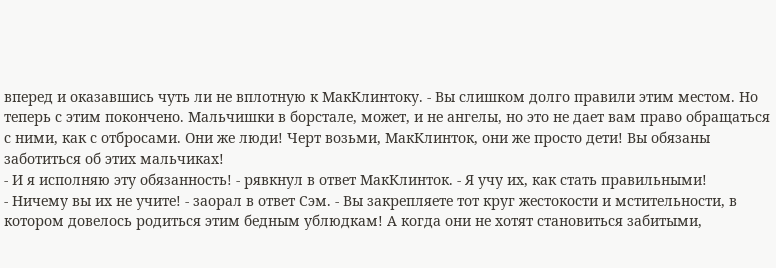вперед и оказавшись чуть ли не вплотную к МакКлинтоку. - Вы слишком долго правили этим местом. Но теперь с этим покончено. Мальчишки в борстале, может, и не ангелы, но это не дает вам право обращаться с ними, как с отбросами. Они же люди! Черт возьми, МакКлинток, они же просто дети! Вы обязаны заботиться об этих мальчиках!
- И я исполняю эту обязанность! - рявкнул в ответ МакКлинток. - Я учу их, как стать правильными!
- Ничему вы их не учите! - заорал в ответ Сэм. - Вы закрепляете тот круг жестокости и мстительности, в котором довелось родиться этим бедным ублюдкам! А когда они не хотят становиться забитыми,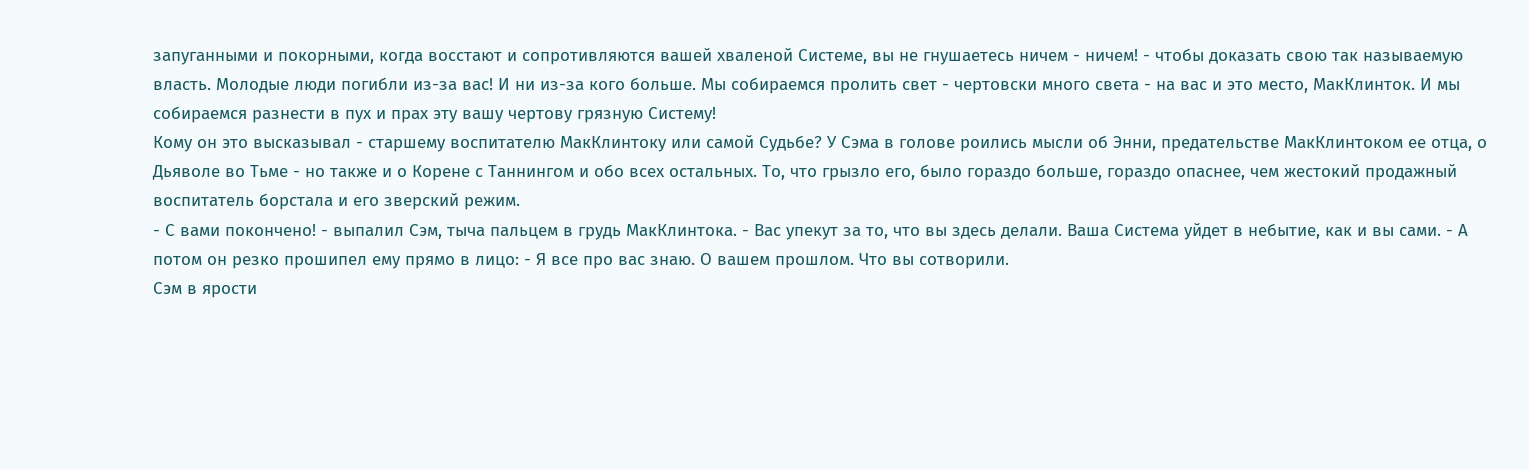запуганными и покорными, когда восстают и сопротивляются вашей хваленой Системе, вы не гнушаетесь ничем - ничем! - чтобы доказать свою так называемую власть. Молодые люди погибли из-за вас! И ни из-за кого больше. Мы собираемся пролить свет - чертовски много света - на вас и это место, МакКлинток. И мы собираемся разнести в пух и прах эту вашу чертову грязную Систему!
Кому он это высказывал - старшему воспитателю МакКлинтоку или самой Судьбе? У Сэма в голове роились мысли об Энни, предательстве МакКлинтоком ее отца, о Дьяволе во Тьме - но также и о Корене с Таннингом и обо всех остальных. То, что грызло его, было гораздо больше, гораздо опаснее, чем жестокий продажный воспитатель борстала и его зверский режим.
- С вами покончено! - выпалил Сэм, тыча пальцем в грудь МакКлинтока. - Вас упекут за то, что вы здесь делали. Ваша Система уйдет в небытие, как и вы сами. - А потом он резко прошипел ему прямо в лицо: - Я все про вас знаю. О вашем прошлом. Что вы сотворили.
Сэм в ярости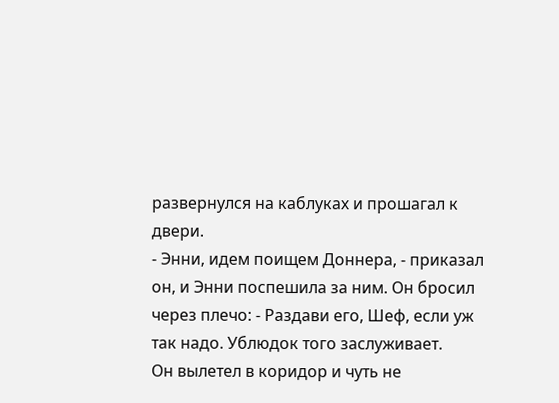развернулся на каблуках и прошагал к двери.
- Энни, идем поищем Доннера, - приказал он, и Энни поспешила за ним. Он бросил через плечо: - Раздави его, Шеф, если уж так надо. Ублюдок того заслуживает.
Он вылетел в коридор и чуть не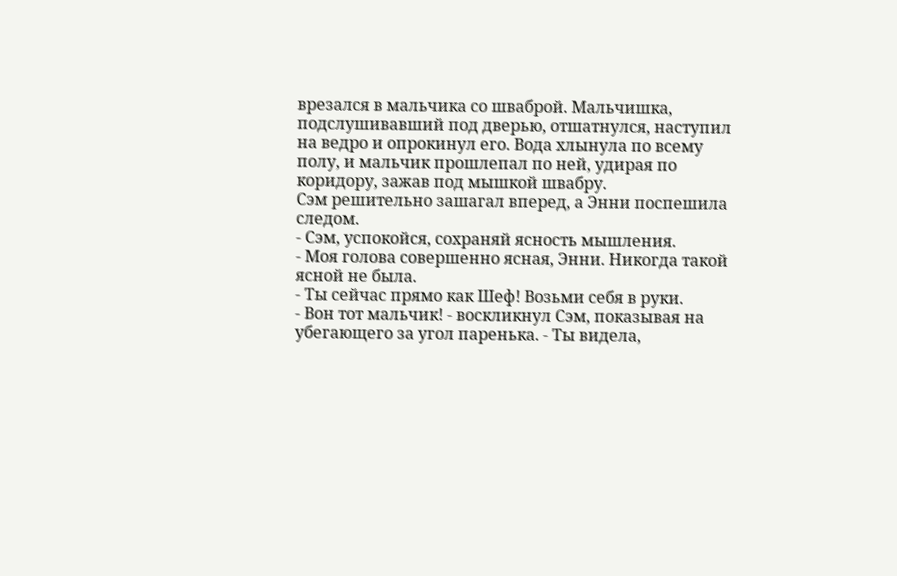врезался в мальчика со шваброй. Мальчишка, подслушивавший под дверью, отшатнулся, наступил на ведро и опрокинул его. Вода хлынула по всему полу, и мальчик прошлепал по ней, удирая по коридору, зажав под мышкой швабру.
Сэм решительно зашагал вперед, а Энни поспешила следом.
- Сэм, успокойся, сохраняй ясность мышления.
- Моя голова совершенно ясная, Энни. Никогда такой ясной не была.
- Ты сейчас прямо как Шеф! Возьми себя в руки.
- Вон тот мальчик! - воскликнул Сэм, показывая на убегающего за угол паренька. - Ты видела,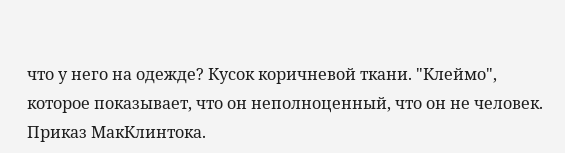что у него на одежде? Кусок коричневой ткани. "Клеймо", которое показывает, что он неполноценный, что он не человек. Приказ МакКлинтока.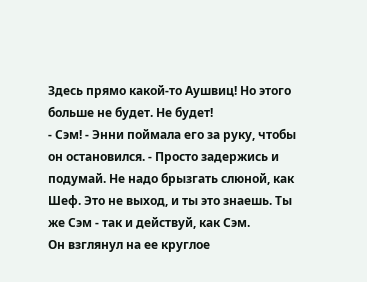Здесь прямо какой-то Аушвиц! Но этого больше не будет. Не будет!
- Сэм! - Энни поймала его за руку, чтобы он остановился. - Просто задержись и подумай. Не надо брызгать слюной, как Шеф. Это не выход, и ты это знаешь. Ты же Сэм - так и действуй, как Сэм.
Он взглянул на ее круглое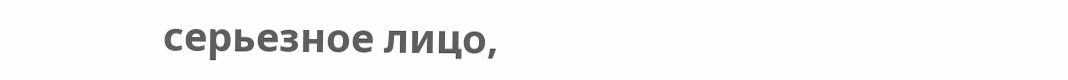серьезное лицо,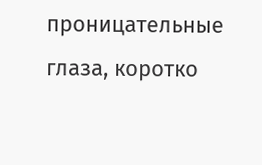проницательные глаза, коротко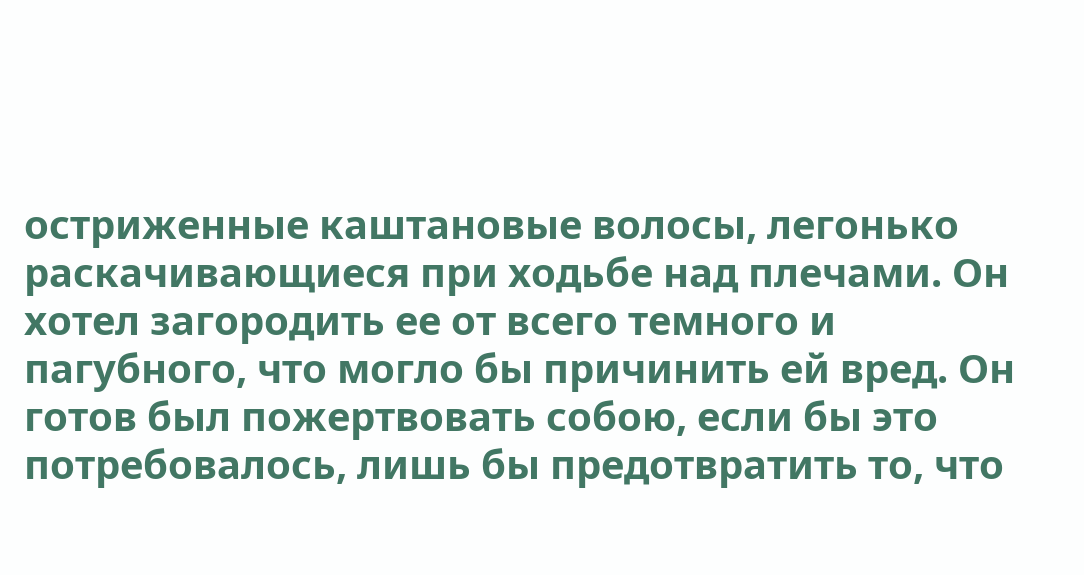остриженные каштановые волосы, легонько раскачивающиеся при ходьбе над плечами. Он хотел загородить ее от всего темного и пагубного, что могло бы причинить ей вред. Он готов был пожертвовать собою, если бы это потребовалось, лишь бы предотвратить то, что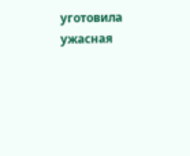уготовила ужасная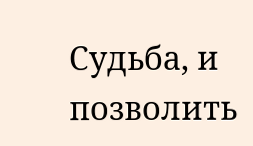Судьба, и позволить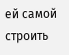ей самой строить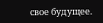свое будущее.